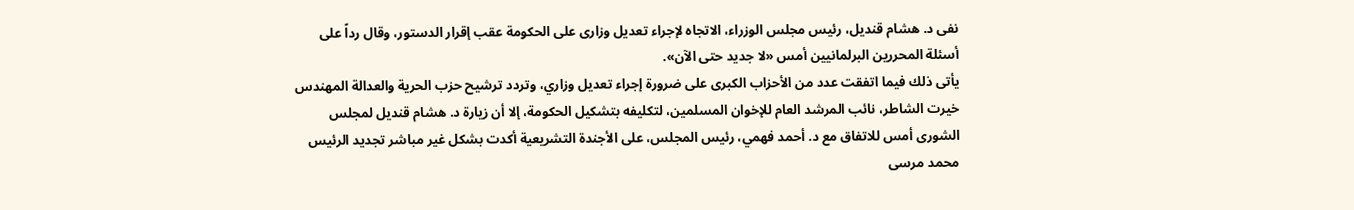نفى د. هشام قنديل، رئيس مجلس الوزراء، الاتجاه لإجراء تعديل وزارى على الحكومة عقب إقرار الدستور، وقال رداً على أسئلة المحررين البرلمانيين أمس «لا جديد حتى الآن».
يأتى ذلك فيما اتفقت عدد من الأحزاب الكبرى على ضرورة إجراء تعديل وزاري، وتردد ترشيح حزب الحرية والعدالة المهندس خيرت الشاطر، نائب المرشد العام للإخوان المسلمين، لتكليفه بتشكيل الحكومة، إلا أن زيارة د. هشام قنديل لمجلس الشورى أمس للاتفاق مع د. أحمد فهمي، رئيس المجلس، على الأجندة التشريعية أكدت بشكل غير مباشر تجديد الرئيس محمد مرسى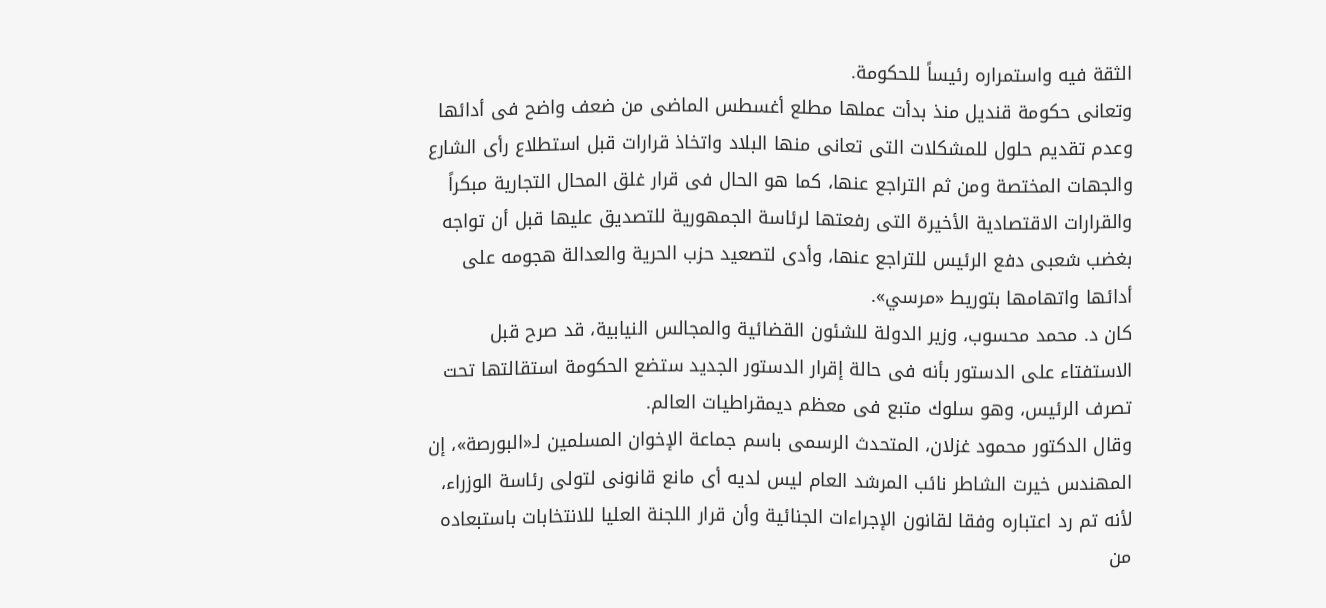الثقة فيه واستمراره رئيساً للحكومة.
وتعانى حكومة قنديل منذ بدأت عملها مطلع أغسطس الماضى من ضعف واضح فى أدائها وعدم تقديم حلول للمشكلات التى تعانى منها البلاد واتخاذ قرارات قبل استطلاع رأى الشارع والجهات المختصة ومن ثم التراجع عنها، كما هو الحال فى قرار غلق المحال التجارية مبكراً والقرارات الاقتصادية الأخيرة التى رفعتها لرئاسة الجمهورية للتصديق عليها قبل أن تواجه بغضب شعبى دفع الرئيس للتراجع عنها، وأدى لتصعيد حزب الحرية والعدالة هجومه على أدائها واتهامها بتوريط «مرسي».
كان د. محمد محسوب، وزير الدولة للشئون القضائية والمجالس النيابية، قد صرح قبل الاستفتاء على الدستور بأنه فى حالة إقرار الدستور الجديد ستضع الحكومة استقالتها تحت تصرف الرئيس، وهو سلوك متبع فى معظم ديمقراطيات العالم.
وقال الدكتور محمود غزلان، المتحدث الرسمى باسم جماعة الإخوان المسلمين لـ«البورصة»، إن المهندس خيرت الشاطر نائب المرشد العام ليس لديه أى مانع قانونى لتولى رئاسة الوزراء، لأنه تم رد اعتباره وفقا لقانون الإجراءات الجنائية وأن قرار اللجنة العليا للانتخابات باستبعاده من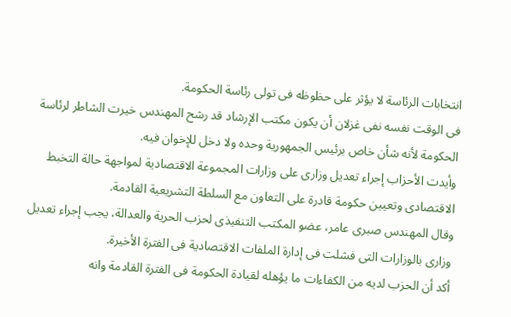انتخابات الرئاسة لا يؤثر على حظوظه فى تولى رئاسة الحكومة.
فى الوقت نفسه نفى غزلان أن يكون مكتب الإرشاد قد رشح المهندس خيرت الشاطر لرئاسة الحكومة لأنه شأن خاص برئيس الجمهورية وحده ولا دخل للإخوان فيه.
وأيدت الأحزاب إجراء تعديل وزارى على وزارات المجموعة الاقتصادية لمواجهة حالة التخبط الاقتصادى وتعيين حكومة قادرة على التعاون مع السلطة التشريعية القادمة.
وقال المهندس صبرى عامر، عضو المكتب التنفيذى لحزب الحرية والعدالة، يجب إجراء تعديل وزارى بالوزارات التى فشلت فى إدارة الملفات الاقتصادية فى الفترة الأخيرة.
أكد أن الحزب لديه من الكفاءات ما يؤهله لقيادة الحكومة فى الفترة القادمة وانه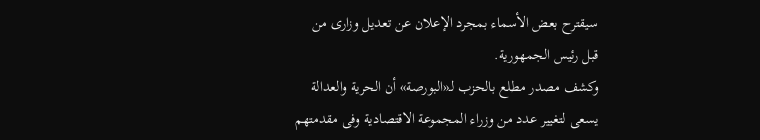سيقترح بعض الأسماء بمجرد الإعلان عن تعديل وزارى من قبل رئيس الجمهورية.
وكشف مصدر مطلع بالحزب لـ«البورصة» أن الحرية والعدالة يسعى لتغيير عدد من وزراء المجموعة الاقتصادية وفى مقدمتهم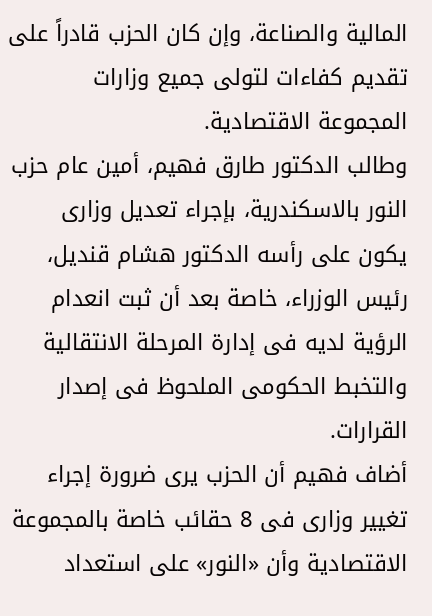المالية والصناعة، وإن كان الحزب قادراً على تقديم كفاءات لتولى جميع وزارات المجموعة الاقتصادية.
وطالب الدكتور طارق فهيم، أمين عام حزب النور بالاسكندرية، بإجراء تعديل وزارى يكون على رأسه الدكتور هشام قنديل، رئيس الوزراء، خاصة بعد أن ثبت انعدام الرؤية لديه فى إدارة المرحلة الانتقالية والتخبط الحكومى الملحوظ فى إصدار القرارات.
أضاف فهيم أن الحزب يرى ضرورة إجراء تغيير وزارى فى 8 حقائب خاصة بالمجموعة الاقتصادية وأن «النور» على استعداد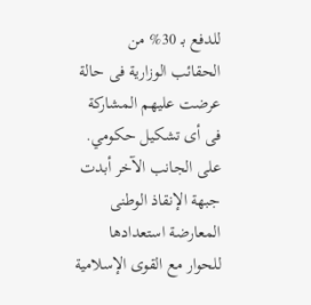للدفع بـ 30% من الحقائب الوزارية فى حالة عرضت عليهم المشاركة فى أى تشكيل حكومي.
على الجانب الآخر أبدت جبهة الإنقاذ الوطنى المعارضة استعدادها للحوار مع القوى الإسلامية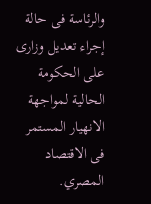والرئاسة فى حالة إجراء تعديل وزارى على الحكومة الحالية لمواجهة الانهيار المستمر فى الاقتصاد المصري.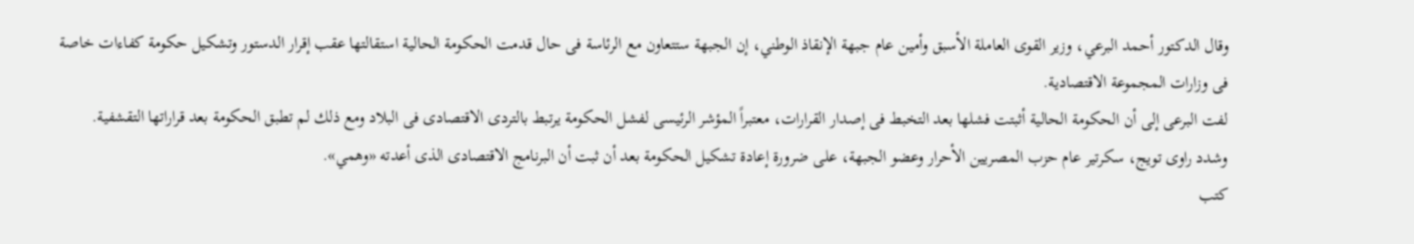وقال الدكتور أحمد البرعي، وزير القوى العاملة الأسبق وأمين عام جبهة الإنقاذ الوطني، إن الجبهة ستتعاون مع الرئاسة فى حال قدمت الحكومة الحالية استقالتها عقب إقرار الدستور وتشكيل حكومة كفاءات خاصة فى وزارات المجموعة الاقتصادية.
لفت البرعى إلى أن الحكومة الحالية أثبتت فشلها بعد التخبط فى إصدار القرارات، معتبراً المؤشر الرئيسى لفشل الحكومة يرتبط بالتردى الاقتصادى فى البلاد ومع ذلك لم تطبق الحكومة بعد قراراتها التقشفية.
وشدد راوى تويج، سكرتير عام حزب المصريين الأحرار وعضو الجبهة، على ضرورة إعادة تشكيل الحكومة بعد أن ثبت أن البرنامج الاقتصادى الذى أعدته «وهمي».
كتب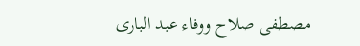مصطفى صلاح ووفاء عبد البارى